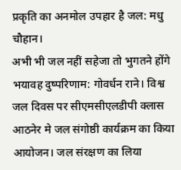प्रकृति का अनमोल उपहार है जल: मधु चौहान।
अभी भी जल नहीं सहेजा तो भुगतने होंगे भयावह दुष्परिणाम: गोवर्धन राने। विश्व जल दिवस पर सीएमसीएलडीपी क्लास आठनेर मे जल संगोष्ठी कार्यक्रम का किया आयोजन। जल संरक्षण का लिया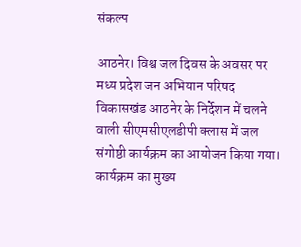संकल्प

आठनेर। विश्व जल दिवस के अवसर पर मध्य प्रदेश जन अभियान परिषद विकासखंड आठनेर के निर्देशन में चलने वाली सीएमसीएलडीपी क्लास में जल संगोष्ठी कार्यक्रम का आयोजन किया गया। कार्यक्रम का मुख्य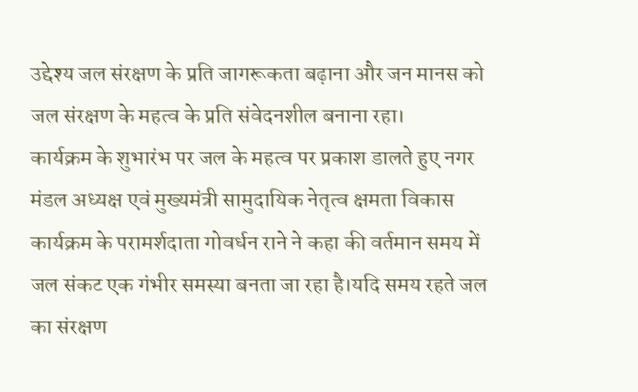उद्देश्य जल संरक्षण के प्रति जागरूकता बढ़ाना और जन मानस को जल संरक्षण के महत्व के प्रति संवेदनशील बनाना रहा।
कार्यक्रम के शुभारंभ पर जल के महत्व पर प्रकाश डालते हुए नगर मंडल अध्यक्ष एवं मुख्यमंत्री सामुदायिक नेतृत्व क्षमता विकास कार्यक्रम के परामर्शदाता गोवर्धन राने ने कहा की वर्तमान समय में जल संकट एक गंभीर समस्या बनता जा रहा है।यदि समय रहते जल का संरक्षण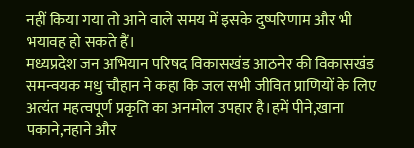नहीं किया गया तो आने वाले समय में इसके दुष्परिणाम और भी भयावह हो सकते हैं।
मध्यप्रदेश जन अभियान परिषद विकासखंड आठनेर की विकासखंड समन्वयक मधु चौहान ने कहा कि जल सभी जीवित प्राणियों के लिए अत्यंत महत्वपूर्ण प्रकृति का अनमोल उपहार है।हमें पीने,खाना पकाने,नहाने और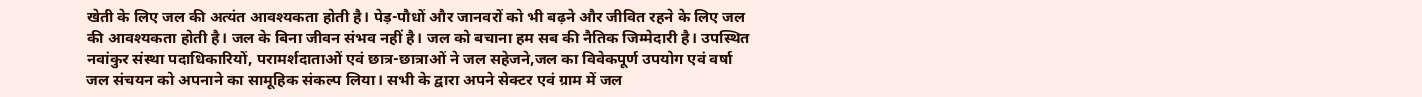खेती के लिए जल की अत्यंत आवश्यकता होती है। पेड़-पौधों और जानवरों को भी बढ़ने और जीवित रहने के लिए जल की आवश्यकता होती है। जल के बिना जीवन संभव नहीं है। जल को बचाना हम सब की नैतिक जिम्मेदारी है। उपस्थित नवांकुर संस्था पदाधिकारियों, परामर्शदाताओं एवं छात्र-छात्राओं ने जल सहेजने,जल का विवेकपूर्ण उपयोग एवं वर्षा जल संचयन को अपनाने का सामूहिक संकल्प लिया। सभी के द्वारा अपने सेक्टर एवं ग्राम में जल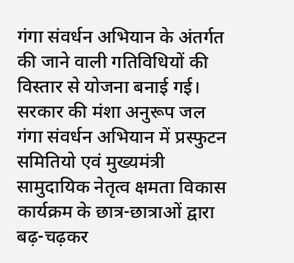गंगा संवर्धन अभियान के अंतर्गत की जाने वाली गतिविधियों की विस्तार से योजना बनाई गई। सरकार की मंशा अनुरूप जल गंगा संवर्धन अभियान में प्रस्फुटन समितियो एवं मुख्यमंत्री सामुदायिक नेतृत्व क्षमता विकास कार्यक्रम के छात्र-छात्राओं द्वारा बढ़-चढ़कर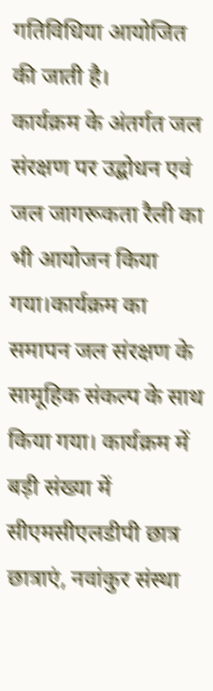गतिविधिया आयोजित की जाती है।
कार्यक्रम के अंतर्गत जल संरक्षण पर उद्बोधन एवं जल जागरूकता रैली का भी आयोजन किया गया।कार्यक्रम का समापन जल संरक्षण के सामूहिक संकल्प के साथ किया गया। कार्यक्रम में बड़ी संख्या में सीएमसीएलडीपी छात्र छात्राएं, नवांकुर संस्था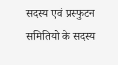सदस्य एवं प्रस्फुटन समितियो के सदस्य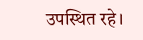उपस्थित रहे।